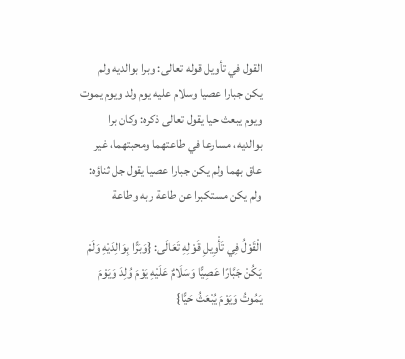القول في تأويل قوله تعالى: وبرا بوالديه ولم يكن جبارا عصيا وسلام عليه يوم ولد ويوم يموت ويوم يبعث حيا يقول تعالى ذكره: وكان برا بوالديه، مسارعا في طاعتهما ومحبتهما، غير عاق بهما ولم يكن جبارا عصيا يقول جل ثناؤه: ولم يكن مستكبرا عن طاعة ربه وطاعة

الْقَوْلُ فِي تَأْوِيلِ قَوْلِهِ تَعَالَى: {وَبَرًّا بِوَالِدَيْهِ وَلَمْ يَكُنْ جَبَّارًا عَصِيًّا وَسَلَامٌ عَلَيْهِ يَوْمَ وُلِدَ وَيَوْمَ يَمُوتُ وَيَوْمَ يُبْعَثُ حَيًّا}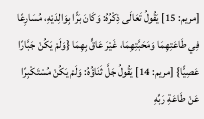[مريم: 15] يَقُولُ تَعَالَى ذِكْرُهُ: وَكَانَ بَرًّا بِوَالِدَيْهِ، مُسَارِعًا فِي طَاعَتِهِمَا وَمَحَبَّتِهِمَا، غَيْرَ عَاقٍّ بِهِمَا {وَلَمْ يَكُنْ جَبَّارًا عَصِيًّا} [مريم: 14] يَقُولُ جَلَّ ثَنَاؤُهُ: وَلَمْ يَكُنْ مُسْتَكْبِرًا عَنْ طَاعَةِ رَبِّهِ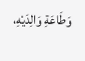وَطَاعَةِ وَالِدَيْهِ،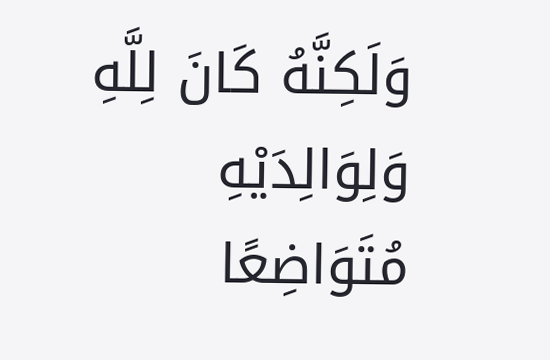وَلَكِنَّهُ كَانَ لِلَّهِ وَلِوَالِدَيْهِ مُتَوَاضِعًا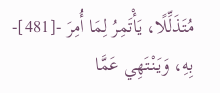مُتَذَلِّلًا، يَأْتَمِرُ لِمَا أُمِرَ -[481]- بِهِ، وَيَنْتَهِي عَمَّا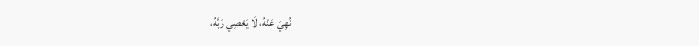نُهِيَ عَنْهُ، لَا يَعْصِي رَبَّهُ،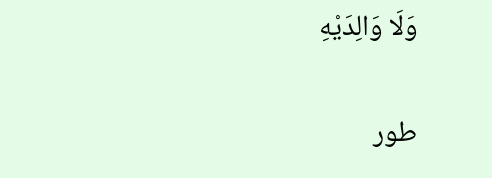وَلَا وَالِدَيْهِ

طور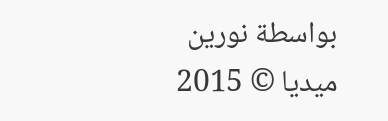بواسطة نورين ميديا © 2015